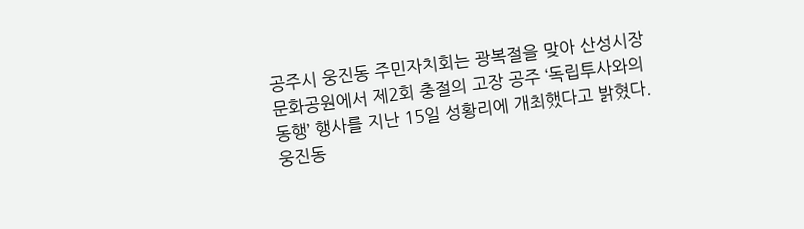공주시 웅진동 주민자치회는 광복절을 맞아 산성시장 문화공원에서 제2회 충절의 고장 공주 ‘독립투사와의 동행’ 행사를 지난 15일 성황리에 개최했다고 밝혔다.웅진동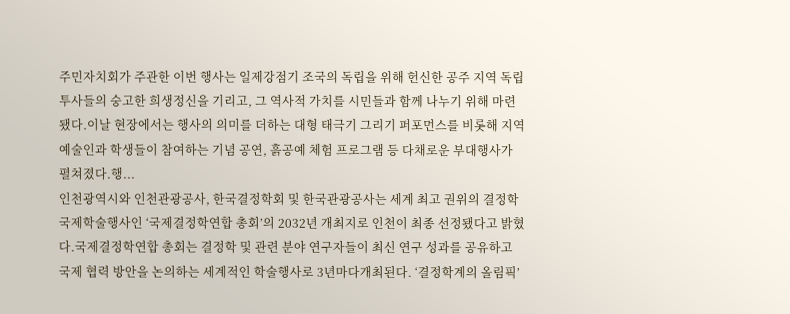주민자치회가 주관한 이번 행사는 일제강점기 조국의 독립을 위해 헌신한 공주 지역 독립투사들의 숭고한 희생정신을 기리고, 그 역사적 가치를 시민들과 함께 나누기 위해 마련됐다.이날 현장에서는 행사의 의미를 더하는 대형 태극기 그리기 퍼포먼스를 비롯해 지역 예술인과 학생들이 참여하는 기념 공연, 흙공예 체험 프로그램 등 다채로운 부대행사가 펼쳐졌다.행...
인천광역시와 인천관광공사, 한국결정학회 및 한국관광공사는 세계 최고 권위의 결정학 국제학술행사인 ‘국제결정학연합 총회’의 2032년 개최지로 인천이 최종 선정됐다고 밝혔다.국제결정학연합 총회는 결정학 및 관련 분야 연구자들이 최신 연구 성과를 공유하고 국제 협력 방안을 논의하는 세계적인 학술행사로 3년마다개최된다. ‘결정학계의 올림픽’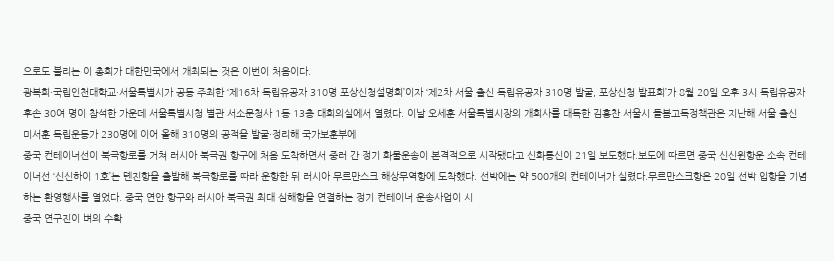으로도 불리는 이 총회가 대한민국에서 개최되는 것은 이번이 처음이다.
광복회·국립인천대학교·서울특별시가 공동 주최한 ‘제16차 독립유공자 310명 포상신청설명회’이자 ‘제2차 서울 출신 독립유공자 310명 발굴, 포상신청 발표회’가 8월 20일 오후 3시 독립유공자 후손 30여 명이 참석한 가운데 서울특별시청 별관 서소문청사 1동 13층 대회의실에서 열렸다. 이날 오세훈 서울특별시장의 개회사를 대독한 김홍찬 서울시 돌봄고독정책관은 지난해 서울 출신 미서훈 독립운동가 230명에 이어 올해 310명의 공적을 발굴·정리해 국가보훈부에
중국 컨테이너선이 북극항로를 거쳐 러시아 북극권 항구에 처음 도착하면서 중러 간 정기 화물운송이 본격적으로 시작됐다고 신화통신이 21일 보도했다.보도에 따르면 중국 신신윈항운 소속 컨테이너선 ‘신신하이 1호’는 톈진항을 출발해 북극항로를 따라 운항한 뒤 러시아 무르만스크 해상무역항에 도착했다. 선박에는 약 500개의 컨테이너가 실렸다.무르만스크항은 20일 선박 입항을 기념하는 환영행사를 열었다. 중국 연안 항구와 러시아 북극권 최대 심해항을 연결하는 정기 컨테이너 운송사업이 시
중국 연구진이 벼의 수확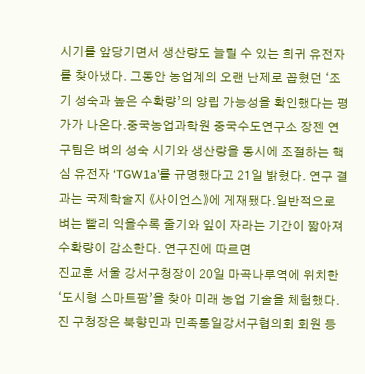시기를 앞당기면서 생산량도 늘릴 수 있는 희귀 유전자를 찾아냈다. 그동안 농업계의 오랜 난제로 꼽혔던 ‘조기 성숙과 높은 수확량’의 양립 가능성을 확인했다는 평가가 나온다.중국농업과학원 중국수도연구소 장젠 연구팀은 벼의 성숙 시기와 생산량을 동시에 조절하는 핵심 유전자 ‘TGW1a’를 규명했다고 21일 밝혔다. 연구 결과는 국제학술지 《사이언스》에 게재됐다.일반적으로 벼는 빨리 익을수록 줄기와 잎이 자라는 기간이 짧아져 수확량이 감소한다. 연구진에 따르면
진교훈 서울 강서구청장이 20일 마곡나루역에 위치한 ‘도시형 스마트팜’을 찾아 미래 농업 기술을 체험했다.진 구청장은 북향민과 민족통일강서구협의회 회원 등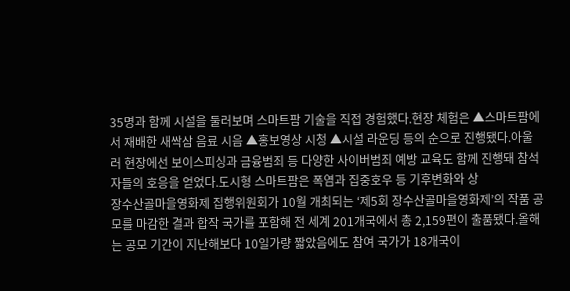35명과 함께 시설을 둘러보며 스마트팜 기술을 직접 경험했다.현장 체험은 ▲스마트팜에서 재배한 새싹삼 음료 시음 ▲홍보영상 시청 ▲시설 라운딩 등의 순으로 진행됐다.아울러 현장에선 보이스피싱과 금융범죄 등 다양한 사이버범죄 예방 교육도 함께 진행돼 참석자들의 호응을 얻었다.도시형 스마트팜은 폭염과 집중호우 등 기후변화와 상
장수산골마을영화제 집행위원회가 10월 개최되는 ‘제5회 장수산골마을영화제’의 작품 공모를 마감한 결과 합작 국가를 포함해 전 세계 201개국에서 총 2,159편이 출품됐다.올해는 공모 기간이 지난해보다 10일가량 짧았음에도 참여 국가가 18개국이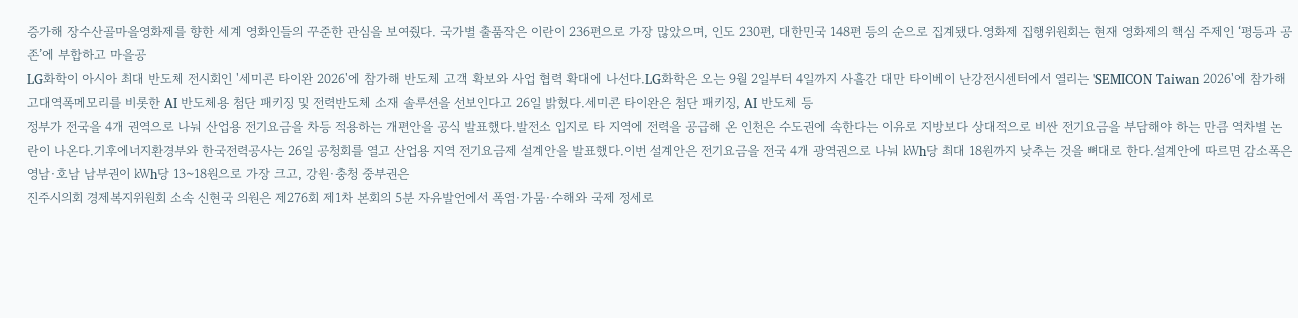증가해 장수산골마을영화제를 향한 세계 영화인들의 꾸준한 관심을 보여줬다. 국가별 출품작은 이란이 236편으로 가장 많았으며, 인도 230편, 대한민국 148편 등의 순으로 집계됐다.영화제 집행위원회는 현재 영화제의 핵심 주제인 ‘평등과 공존’에 부합하고 마을공
LG화학이 아시아 최대 반도체 전시회인 '세미콘 타이완 2026'에 참가해 반도체 고객 확보와 사업 협력 확대에 나선다.LG화학은 오는 9월 2일부터 4일까지 사흘간 대만 타이베이 난강전시센터에서 열리는 'SEMICON Taiwan 2026'에 참가해 고대역폭메모리를 비롯한 AI 반도체용 첨단 패키징 및 전력반도체 소재 솔루션을 선보인다고 26일 밝혔다.세미콘 타이완은 첨단 패키징, AI 반도체 등
정부가 전국을 4개 권역으로 나눠 산업용 전기요금을 차등 적용하는 개편안을 공식 발표했다.발전소 입지로 타 지역에 전력을 공급해 온 인천은 수도권에 속한다는 이유로 지방보다 상대적으로 비싼 전기요금을 부담해야 하는 만큼 역차별 논란이 나온다.기후에너지환경부와 한국전력공사는 26일 공청회를 열고 산업용 지역 전기요금제 설계안을 발표했다.이번 설계안은 전기요금을 전국 4개 광역권으로 나눠 ㎾h당 최대 18원까지 낮추는 것을 뼈대로 한다.설계안에 따르면 감소폭은 영남·호남 남부권이 ㎾h당 13~18원으로 가장 크고, 강원·충청 중부권은
진주시의회 경제복지위원회 소속 신현국 의원은 제276회 제1차 본회의 5분 자유발언에서 폭염·가뭄·수해와 국제 정세로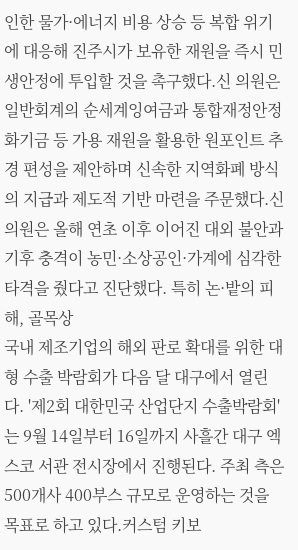인한 물가·에너지 비용 상승 등 복합 위기에 대응해 진주시가 보유한 재원을 즉시 민생안정에 투입할 것을 촉구했다.신 의원은 일반회계의 순세계잉여금과 통합재정안정화기금 등 가용 재원을 활용한 원포인트 추경 편성을 제안하며 신속한 지역화폐 방식의 지급과 제도적 기반 마련을 주문했다.신 의원은 올해 연초 이후 이어진 대외 불안과 기후 충격이 농민·소상공인·가계에 심각한 타격을 줬다고 진단했다. 특히 논·밭의 피해, 골목상
국내 제조기업의 해외 판로 확대를 위한 대형 수출 박람회가 다음 달 대구에서 열린다. '제2회 대한민국 산업단지 수출박람회'는 9월 14일부터 16일까지 사흘간 대구 엑스코 서관 전시장에서 진행된다. 주최 측은 500개사 400부스 규모로 운영하는 것을 목표로 하고 있다.커스텀 키보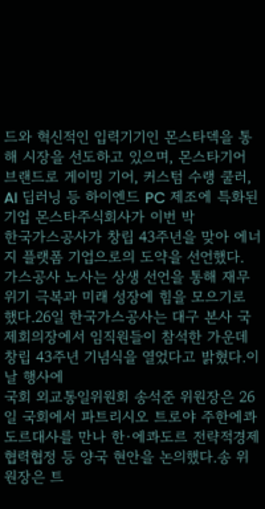드와 혁신적인 입력기기인 몬스타덱을 통해 시장을 선도하고 있으며, 몬스타기어 브랜드로 게이밍 기어, 커스텀 수랭 쿨러, AI 딥러닝 등 하이엔드 PC 제조에 특화된 기업 몬스타주식회사가 이번 박
한국가스공사가 창립 43주년을 맞아 에너지 플랫폼 기업으로의 도약을 선언했다. 가스공사 노사는 상생 선언을 통해 재무 위기 극복과 미래 성장에 힘을 모으기로 했다.26일 한국가스공사는 대구 본사 국제회의장에서 임직원들이 참석한 가운데 창립 43주년 기념식을 열었다고 밝혔다.이날 행사에
국회 외교통일위원회 송석준 위원장은 26일 국회에서 파트리시오 트로야 주한에콰도르대사를 만나 한·에콰도르 전략적경제협력협정 등 양국 현안을 논의했다.송 위원장은 트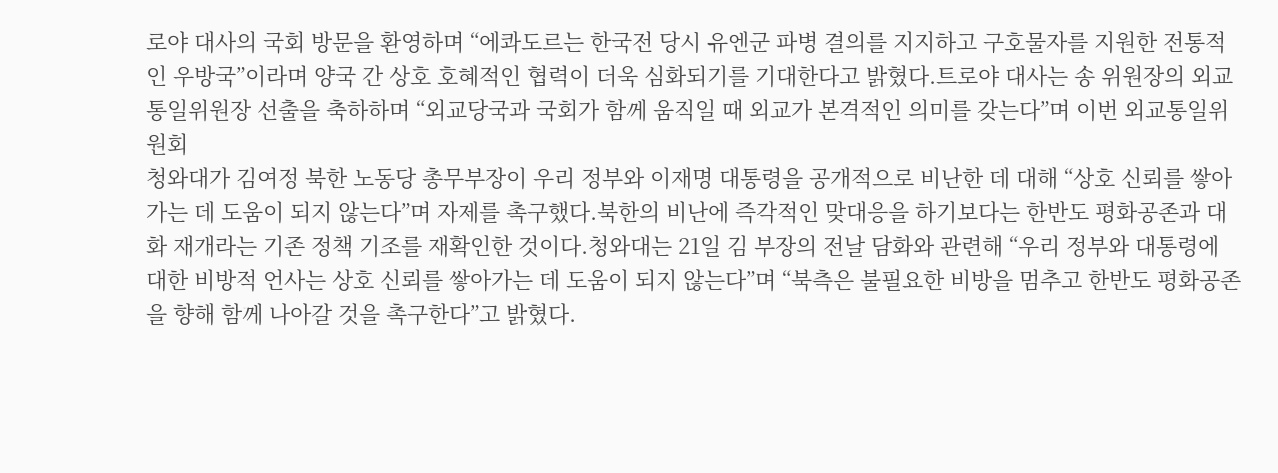로야 대사의 국회 방문을 환영하며 “에콰도르는 한국전 당시 유엔군 파병 결의를 지지하고 구호물자를 지원한 전통적인 우방국”이라며 양국 간 상호 호혜적인 협력이 더욱 심화되기를 기대한다고 밝혔다.트로야 대사는 송 위원장의 외교통일위원장 선출을 축하하며 “외교당국과 국회가 함께 움직일 때 외교가 본격적인 의미를 갖는다”며 이번 외교통일위원회
청와대가 김여정 북한 노동당 총무부장이 우리 정부와 이재명 대통령을 공개적으로 비난한 데 대해 “상호 신뢰를 쌓아가는 데 도움이 되지 않는다”며 자제를 촉구했다.북한의 비난에 즉각적인 맞대응을 하기보다는 한반도 평화공존과 대화 재개라는 기존 정책 기조를 재확인한 것이다.청와대는 21일 김 부장의 전날 담화와 관련해 “우리 정부와 대통령에 대한 비방적 언사는 상호 신뢰를 쌓아가는 데 도움이 되지 않는다”며 “북측은 불필요한 비방을 멈추고 한반도 평화공존을 향해 함께 나아갈 것을 촉구한다”고 밝혔다.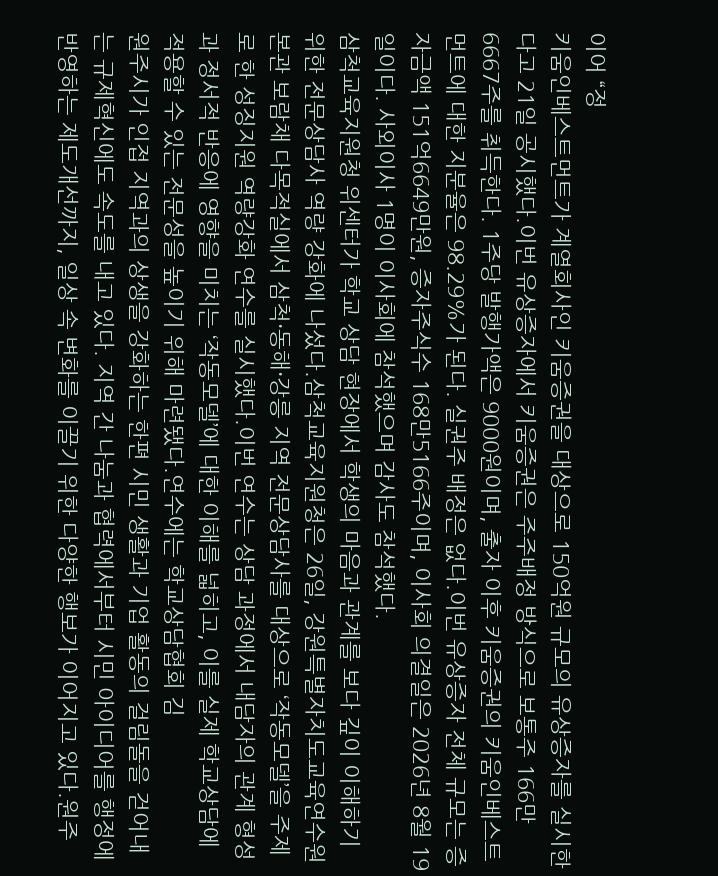이어 “정
키움인베스트먼트가 계열회사인 키움증권을 대상으로 150억원 규모의 유상증자를 실시한다고 21일 공시했다.이번 유상증자에서 키움증권은 주주배정 방식으로 보통주 166만6667주를 취득한다. 1주당 발행가액은 9000원이며, 출자 이후 키움증권의 키움인베스트먼트에 대한 지분율은 98.29%가 된다. 실권주 배정은 없다.이번 유상증자 전체 규모는 증자금액 151억6649만원, 증자주식수 168만5166주이며, 이사회 의결일은 2026년 8월 19일이다. 사외이사 1명이 이사회에 참석했으며 감사도 참석했다.
삼척교육지원청 위센터가 학교 상담 현장에서 학생의 마음과 관계를 보다 깊이 이해하기 위한 전문상담사 역량 강화에 나섰다.삼척교육지원청은 26일, 강원특별자치도교육연수원 본관 보람채 다목적실에서 삼척·동해·강릉 지역 전문상담사를 대상으로 ‘작동모델’을 주제로 한 성징지원 역량강화 연수를 실시했다.이번 연수는 상담 과정에서 내담자의 관계 형성과 정서적 반응에 영향을 미치는 ‘작동모델’에 대한 이해를 넓히고, 이를 실제 학교상담에 적용할 수 있는 전문성을 높이기 위해 마련됐다.연수에는 학교상담협회 김
원주시가 인접 지역과의 상생을 강화하는 한편 시민 생활과 기업 활동의 걸림돌을 걷어내는 규제혁신에도 속도를 내고 있다. 지역 간 나눔과 협력에서부터 시민 아이디어를 행정에 반영하는 제도개선까지, 일상 속 변화를 이끌기 위한 다양한 행보가 이어지고 있다.원주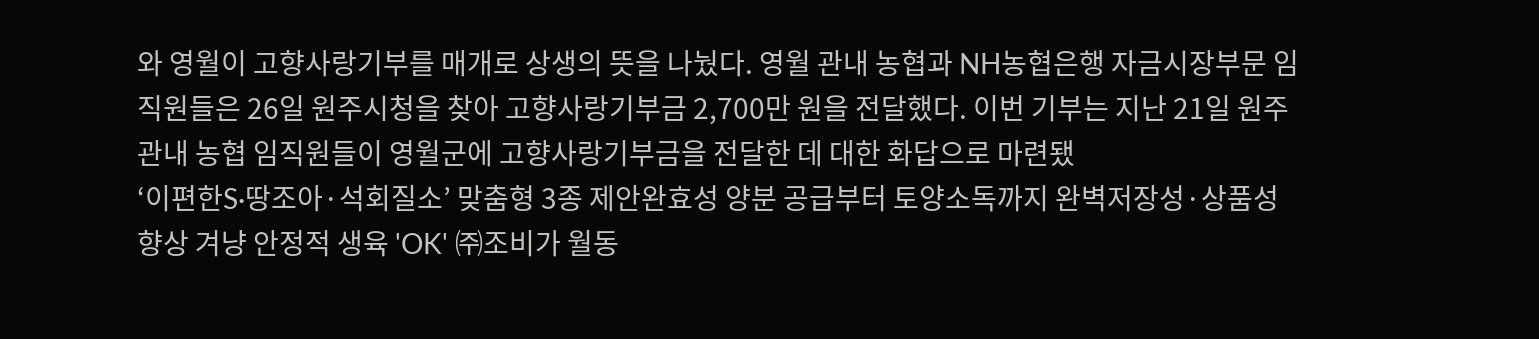와 영월이 고향사랑기부를 매개로 상생의 뜻을 나눴다. 영월 관내 농협과 NH농협은행 자금시장부문 임직원들은 26일 원주시청을 찾아 고향사랑기부금 2,700만 원을 전달했다. 이번 기부는 지난 21일 원주 관내 농협 임직원들이 영월군에 고향사랑기부금을 전달한 데 대한 화답으로 마련됐
‘이편한S·땅조아·석회질소’ 맞춤형 3종 제안완효성 양분 공급부터 토양소독까지 완벽저장성·상품성 향상 겨냥 안정적 생육 'OK' ㈜조비가 월동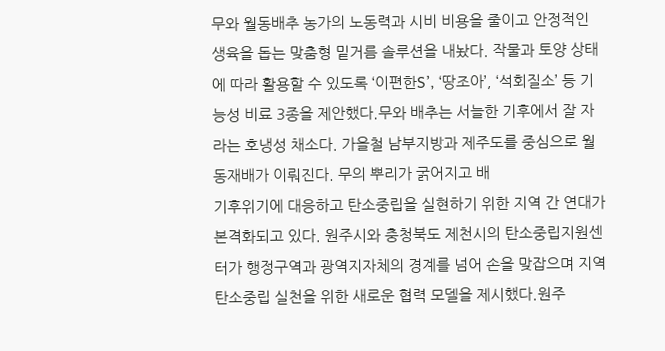무와 월동배추 농가의 노동력과 시비 비용을 줄이고 안정적인 생육을 돕는 맞춤형 밑거름 솔루션을 내놨다. 작물과 토양 상태에 따라 활용할 수 있도록 ‘이편한S’, ‘땅조아’, ‘석회질소’ 등 기능성 비료 3종을 제안했다.무와 배추는 서늘한 기후에서 잘 자라는 호냉성 채소다. 가을철 남부지방과 제주도를 중심으로 월동재배가 이뤄진다. 무의 뿌리가 굵어지고 배
기후위기에 대응하고 탄소중립을 실현하기 위한 지역 간 연대가 본격화되고 있다. 원주시와 충청북도 제천시의 탄소중립지원센터가 행정구역과 광역지자체의 경계를 넘어 손을 맞잡으며 지역 탄소중립 실천을 위한 새로운 협력 모델을 제시했다.원주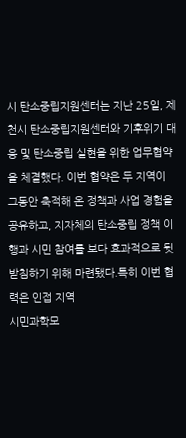시 탄소중립지원센터는 지난 25일, 제천시 탄소중립지원센터와 기후위기 대응 및 탄소중립 실현을 위한 업무협약을 체결했다. 이번 협약은 두 지역이 그동안 축적해 온 정책과 사업 경험을 공유하고, 지자체의 탄소중립 정책 이행과 시민 참여를 보다 효과적으로 뒷받침하기 위해 마련됐다.특히 이번 협력은 인접 지역
시민과학모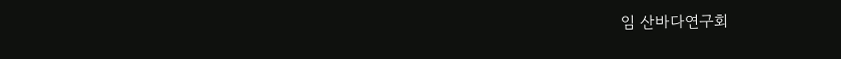임 산바다연구회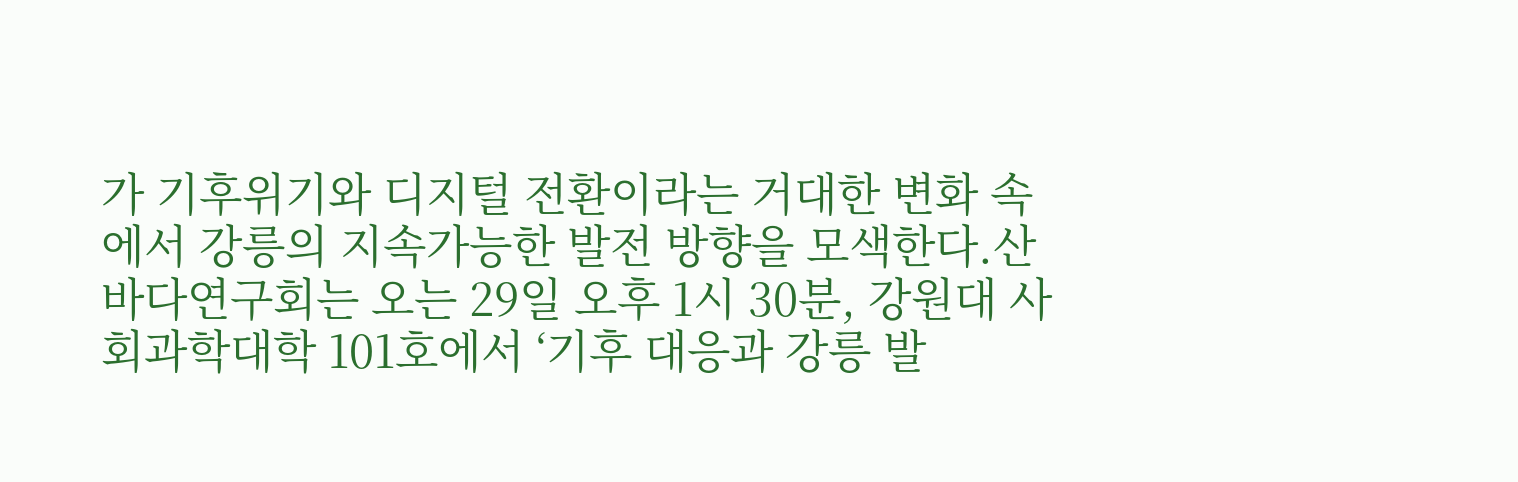가 기후위기와 디지털 전환이라는 거대한 변화 속에서 강릉의 지속가능한 발전 방향을 모색한다.산바다연구회는 오는 29일 오후 1시 30분, 강원대 사회과학대학 101호에서 ‘기후 대응과 강릉 발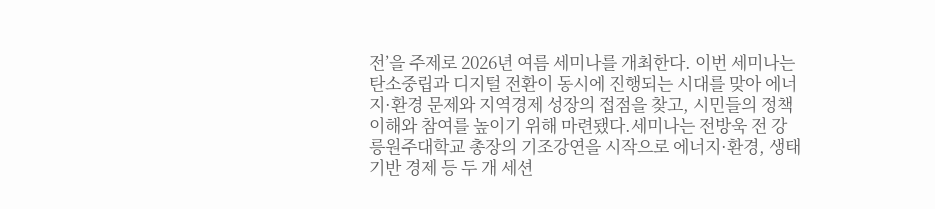전’을 주제로 2026년 여름 세미나를 개최한다. 이번 세미나는 탄소중립과 디지털 전환이 동시에 진행되는 시대를 맞아 에너지·환경 문제와 지역경제 성장의 접점을 찾고, 시민들의 정책 이해와 참여를 높이기 위해 마련됐다.세미나는 전방욱 전 강릉원주대학교 총장의 기조강연을 시작으로 에너지·환경, 생태기반 경제 등 두 개 세션